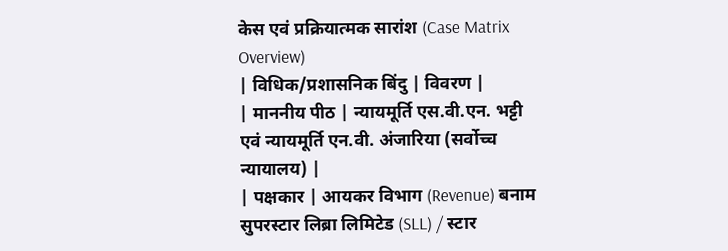केस एवं प्रक्रियात्मक सारांश (Case Matrix Overview)
| विधिक/प्रशासनिक बिंदु | विवरण |
| माननीय पीठ | न्यायमूर्ति एस.वी.एन. भट्टी एवं न्यायमूर्ति एन.वी. अंजारिया (सर्वोच्च न्यायालय) |
| पक्षकार | आयकर विभाग (Revenue) बनाम सुपरस्टार लिब्रा लिमिटेड (SLL) / स्टार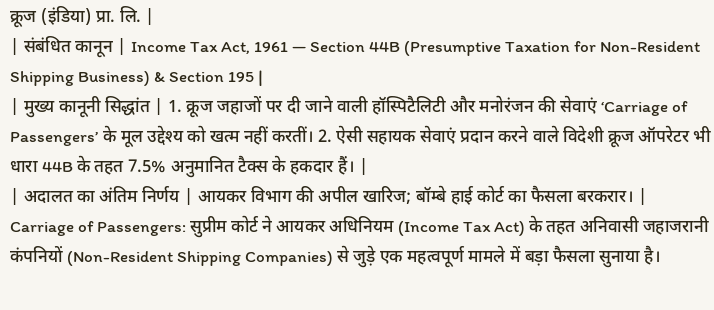क्रूज (इंडिया) प्रा. लि. |
| संबंधित कानून | Income Tax Act, 1961 — Section 44B (Presumptive Taxation for Non-Resident Shipping Business) & Section 195 |
| मुख्य कानूनी सिद्धांत | 1. क्रूज जहाजों पर दी जाने वाली हॉस्पिटैलिटी और मनोरंजन की सेवाएं ‘Carriage of Passengers’ के मूल उद्देश्य को खत्म नहीं करतीं। 2. ऐसी सहायक सेवाएं प्रदान करने वाले विदेशी क्रूज ऑपरेटर भी धारा 44B के तहत 7.5% अनुमानित टैक्स के हकदार हैं। |
| अदालत का अंतिम निर्णय | आयकर विभाग की अपील खारिज; बॉम्बे हाई कोर्ट का फैसला बरकरार। |
Carriage of Passengers: सुप्रीम कोर्ट ने आयकर अधिनियम (Income Tax Act) के तहत अनिवासी जहाजरानी कंपनियों (Non-Resident Shipping Companies) से जुड़े एक महत्वपूर्ण मामले में बड़ा फैसला सुनाया है।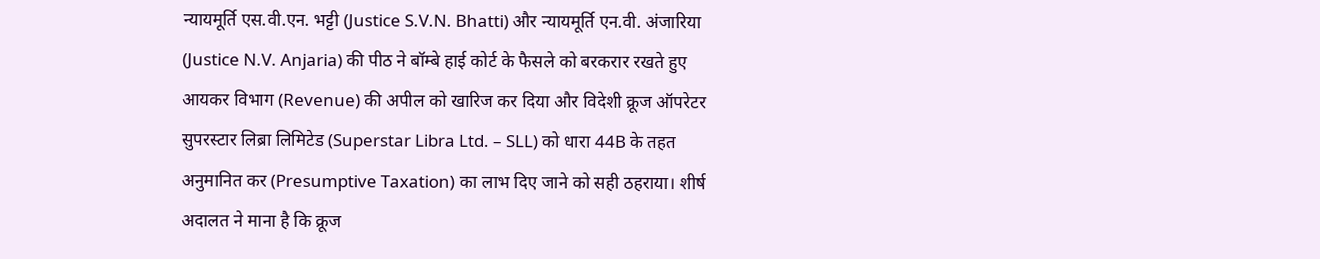न्यायमूर्ति एस.वी.एन. भट्टी (Justice S.V.N. Bhatti) और न्यायमूर्ति एन.वी. अंजारिया (Justice N.V. Anjaria) की पीठ ने बॉम्बे हाई कोर्ट के फैसले को बरकरार रखते हुए आयकर विभाग (Revenue) की अपील को खारिज कर दिया और विदेशी क्रूज ऑपरेटर सुपरस्टार लिब्रा लिमिटेड (Superstar Libra Ltd. – SLL) को धारा 44B के तहत अनुमानित कर (Presumptive Taxation) का लाभ दिए जाने को सही ठहराया। शीर्ष अदालत ने माना है कि क्रूज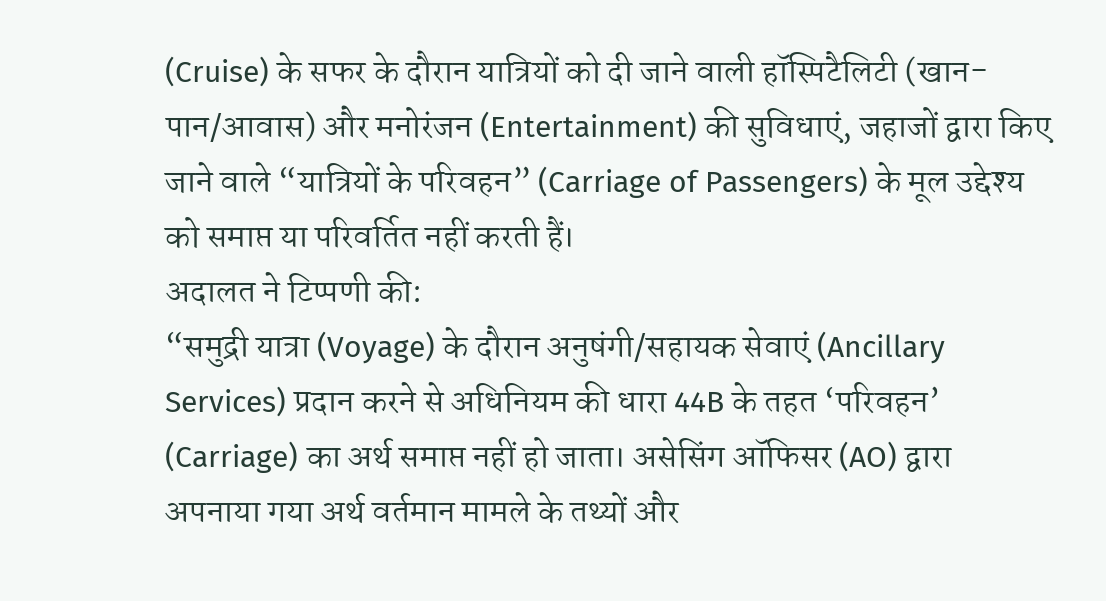(Cruise) के सफर के दौरान यात्रियों को दी जाने वाली हॉस्पिटैलिटी (खान-पान/आवास) और मनोरंजन (Entertainment) की सुविधाएं, जहाजों द्वारा किए जाने वाले “यात्रियों के परिवहन” (Carriage of Passengers) के मूल उद्देश्य को समाप्त या परिवर्तित नहीं करती हैं।
अदालत ने टिप्पणी की:
“समुद्री यात्रा (Voyage) के दौरान अनुषंगी/सहायक सेवाएं (Ancillary Services) प्रदान करने से अधिनियम की धारा 44B के तहत ‘परिवहन’ (Carriage) का अर्थ समाप्त नहीं हो जाता। असेसिंग ऑफिसर (AO) द्वारा अपनाया गया अर्थ वर्तमान मामले के तथ्यों और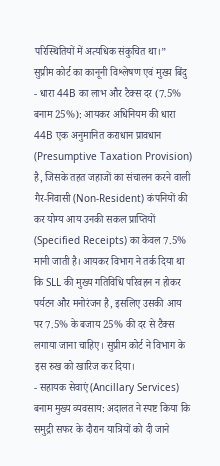परिस्थितियों में अत्यधिक संकुचित था।”
सुप्रीम कोर्ट का कानूनी विश्लेषण एवं मुख्य बिंदु
- धारा 44B का लाभ और टैक्स दर (7.5% बनाम 25%): आयकर अधिनियम की धारा 44B एक अनुमानित कराधान प्रावधान (Presumptive Taxation Provision) है, जिसके तहत जहाजों का संचालन करने वाली गैर-निवासी (Non-Resident) कंपनियों की कर योग्य आय उनकी सकल प्राप्तियों (Specified Receipts) का केवल 7.5% मानी जाती है। आयकर विभाग ने तर्क दिया था कि SLL की मुख्य गतिविधि परिवहन न होकर पर्यटन और मनोरंजन है, इसलिए उसकी आय पर 7.5% के बजाय 25% की दर से टैक्स लगाया जाना चाहिए। सुप्रीम कोर्ट ने विभाग के इस रुख को खारिज कर दिया।
- सहायक सेवाएं (Ancillary Services) बनाम मुख्य व्यवसाय: अदालत ने स्पष्ट किया कि समुद्री सफर के दौरान यात्रियों को दी जाने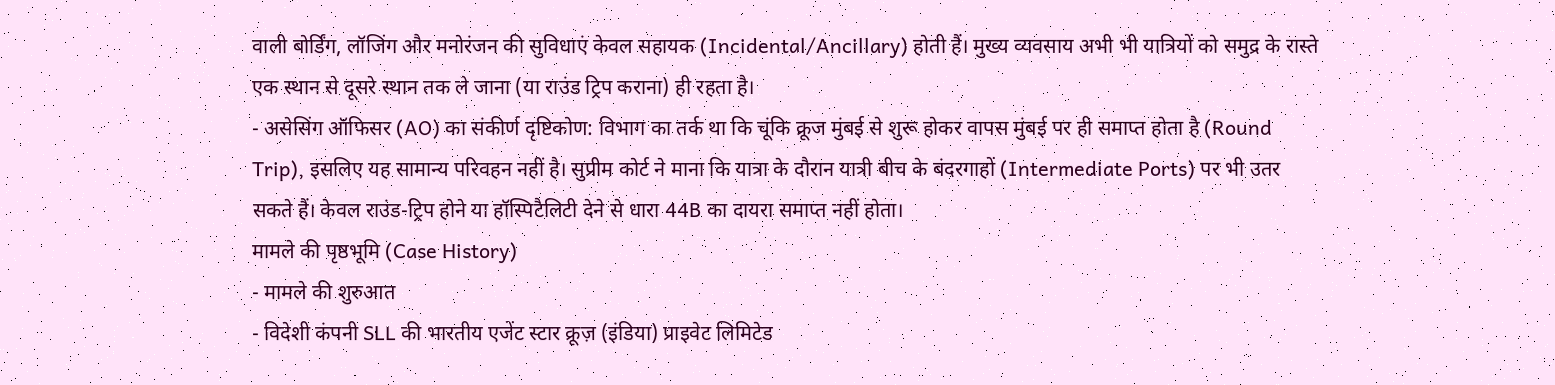वाली बोर्डिंग, लॉजिंग और मनोरंजन की सुविधाएं केवल सहायक (Incidental/Ancillary) होती हैं। मुख्य व्यवसाय अभी भी यात्रियों को समुद्र के रास्ते एक स्थान से दूसरे स्थान तक ले जाना (या राउंड ट्रिप कराना) ही रहता है।
- असेसिंग ऑफिसर (AO) का संकीर्ण दृष्टिकोण: विभाग का तर्क था कि चूंकि क्रूज मुंबई से शुरू होकर वापस मुंबई पर ही समाप्त होता है (Round Trip), इसलिए यह सामान्य परिवहन नहीं है। सुप्रीम कोर्ट ने माना कि यात्रा के दौरान यात्री बीच के बंदरगाहों (Intermediate Ports) पर भी उतर सकते हैं। केवल राउंड-ट्रिप होने या हॉस्पिटैलिटी देने से धारा 44B का दायरा समाप्त नहीं होता।
मामले की पृष्ठभूमि (Case History)
- मामले की शुरुआत
- विदेशी कंपनी SLL की भारतीय एजेंट स्टार क्रूज़ (इंडिया) प्राइवेट लिमिटेड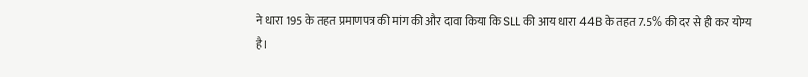ने धारा 195 के तहत प्रमाणपत्र की मांग की और दावा किया कि SLL की आय धारा 44B के तहत 7.5% की दर से ही कर योग्य है।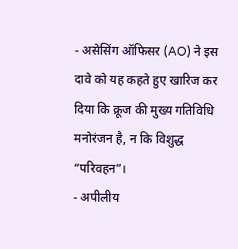- असेसिंग ऑफिसर (AO) ने इस दावे को यह कहते हुए खारिज कर दिया कि क्रूज की मुख्य गतिविधि मनोरंजन है, न कि विशुद्ध “परिवहन”।
- अपीलीय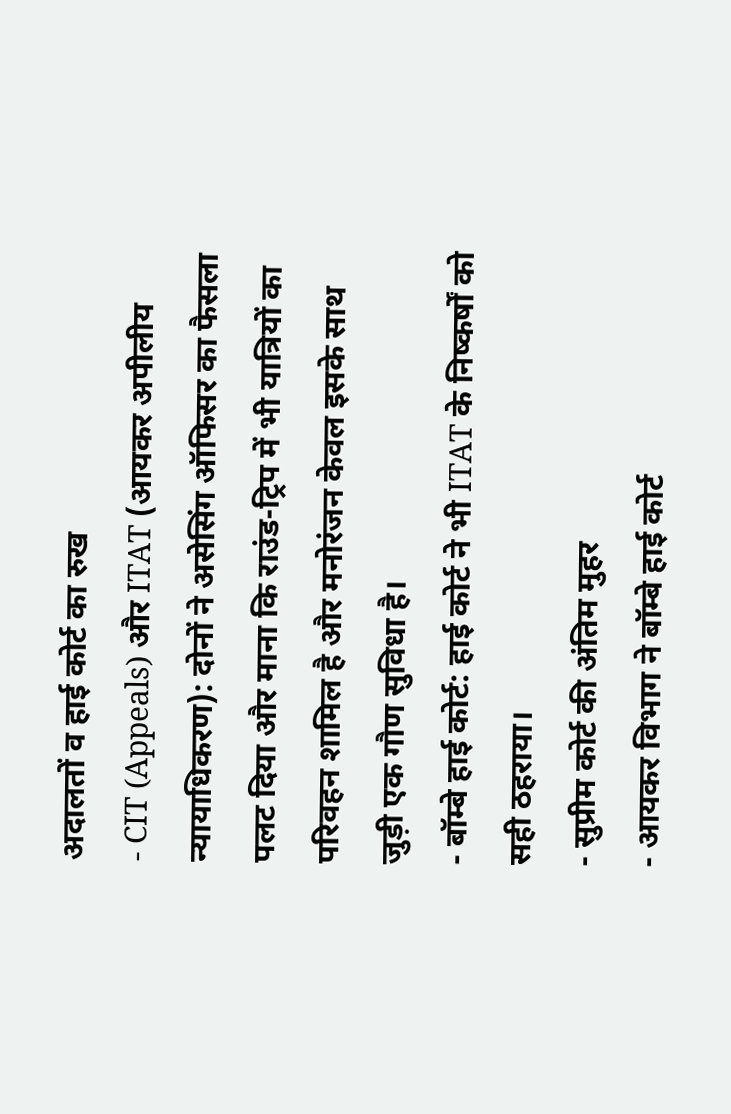अदालतों व हाई कोर्ट का रुख
- CIT (Appeals) और ITAT (आयकर अपीलीय न्यायाधिकरण): दोनों ने असेसिंग ऑफिसर का फैसला पलट दिया और माना कि राउंड-ट्रिप में भी यात्रियों का परिवहन शामिल है और मनोरंजन केवल इसके साथ जुड़ी एक गौण सुविधा है।
- बॉम्बे हाई कोर्ट: हाई कोर्ट ने भी ITAT के निष्कर्षों को सही ठहराया।
- सुप्रीम कोर्ट की अंतिम मुहर
- आयकर विभाग ने बॉम्बे हाई कोर्ट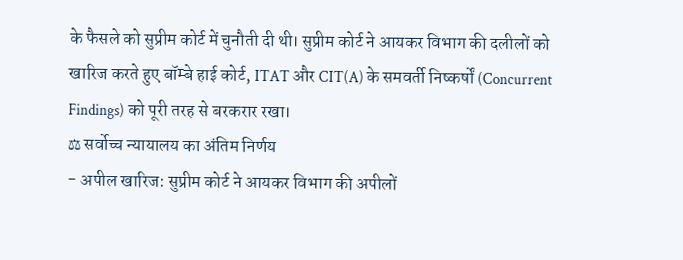के फैसले को सुप्रीम कोर्ट में चुनौती दी थी। सुप्रीम कोर्ट ने आयकर विभाग की दलीलों को खारिज करते हुए बॉम्बे हाई कोर्ट, ITAT और CIT(A) के समवर्ती निष्कर्षों (Concurrent Findings) को पूरी तरह से बरकरार रखा।
⚖ सर्वोच्च न्यायालय का अंतिम निर्णय
- अपील खारिज: सुप्रीम कोर्ट ने आयकर विभाग की अपीलों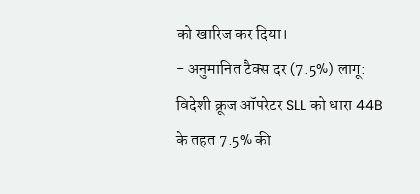को खारिज कर दिया।
- अनुमानित टैक्स दर (7.5%) लागू: विदेशी क्रूज ऑपरेटर SLL को धारा 44B के तहत 7.5% की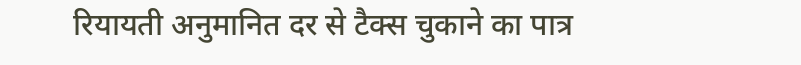रियायती अनुमानित दर से टैक्स चुकाने का पात्र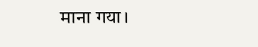माना गया।